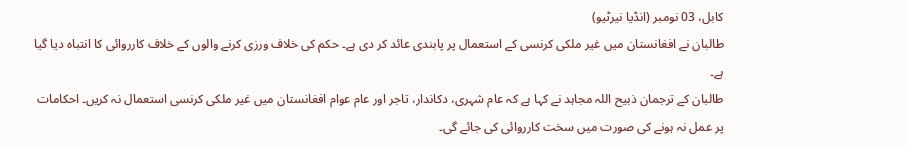کابل، 03 نومبر (انڈیا نیرٹیو)
طالبان نے افغانستان میں غیر ملکی کرنسی کے استعمال پر پابندی عائد کر دی ہے۔ حکم کی خلاف ورزی کرنے والوں کے خلاف کارروائی کا انتباہ دیا گیا ہے۔
طالبان کے ترجمان ذبیح اللہ مجاہد نے کہا ہے کہ عام شہری، دکاندار، تاجر اور عام عوام افغانستان میں غیر ملکی کرنسی استعمال نہ کریں۔ احکامات پر عمل نہ ہونے کی صورت میں سخت کارروائی کی جائے گی۔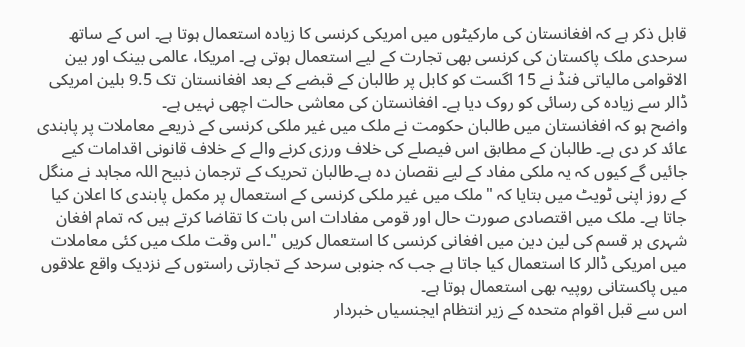قابل ذکر ہے کہ افغانستان کی مارکیٹوں میں امریکی کرنسی کا زیادہ استعمال ہوتا ہے۔ اس کے ساتھ سرحدی ملک پاکستان کی کرنسی بھی تجارت کے لیے استعمال ہوتی ہے۔ امریکا، عالمی بینک اور بین الاقوامی مالیاتی فنڈ نے 15 اگست کو کابل پر طالبان کے قبضے کے بعد افغانستان تک 9.5 بلین امریکی ڈالر سے زیادہ کی رسائی کو روک دیا ہے۔ افغانستان کی معاشی حالت اچھی نہیں ہے۔
واضح ہو کہ افغانستان میں طالبان حکومت نے ملک میں غیر ملکی کرنسی کے ذریعے معاملات پر پابندی عائد کر دی ہے۔ طالبان کے مطابق اس فیصلے کی خلاف ورزی کرنے والے کے خلاف قانونی اقدامات کیے جائیں گے کیوں کہ یہ ملکی مفاد کے لیے نقصان دہ ہے۔طالبان تحریک کے ترجمان ذبیح اللہ مجاہد نے منگل کے روز اپنی ٹویٹ میں بتایا کہ "ملک میں غیر ملکی کرنسی کے استعمال پر مکمل پابندی کا اعلان کیا جاتا ہے۔ ملک میں اقتصادی صورت حال اور قومی مفادات اس بات کا تقاضا کرتے ہیں کہ تمام افغان شہری ہر قسم کی لین دین میں افغانی کرنسی کا استعمال کریں "۔اس وقت ملک میں کئی معاملات میں امریکی ڈالر کا استعمال کیا جاتا ہے جب کہ جنوبی سرحد کے تجارتی راستوں کے نزدیک واقع علاقوں میں پاکستانی روپیہ بھی استعمال ہوتا ہے۔
اس سے قبل اقوام متحدہ کے زیر انتظام ایجنسیاں خبردار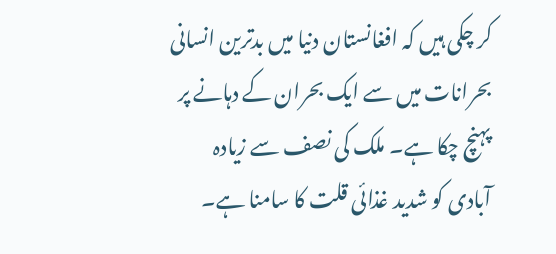کر چکی ہیں کہ افغانستان دنیا میں بدترین انسانی بحرانات میں سے ایک بحران کے دہانے پر پہنچ چکا ہے۔ ملک کی نصف سے زیادہ آبادی کو شدید غذائی قلت کا سامنا ہے۔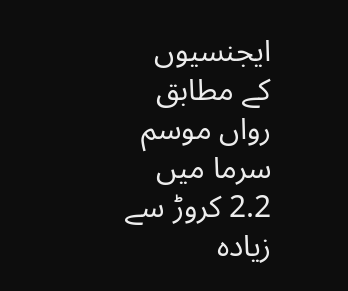ایجنسیوں کے مطابق رواں موسم سرما میں 2.2 کروڑ سے زیادہ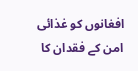افغانوں کو غذائی امن کے فقدان کا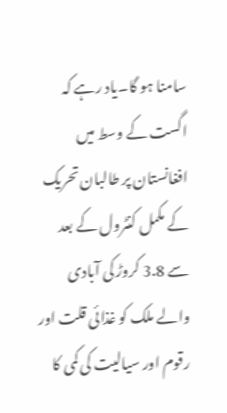سامنا ہو گا۔یاد رہے کہ اگست کے وسط میں افغانستان پر طالبان تحریک کے مکمل کنٹرول کے بعد سے 3.8 کروڑ کی آبادی والے ملک کو غذائی قلت اور رقوم اور سیالیت کی کمی کا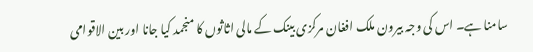سامنا ہے۔ اس کی وجہ بیرون ملک افغان مرکزی بینک کے مالی اثاثوں کا منجمد کیا جانا اور بین الاقوامی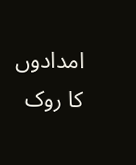امدادوں کا روک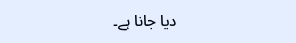دیا جانا ہے۔